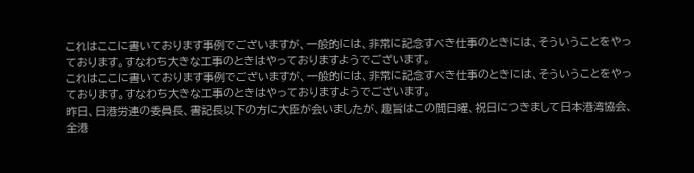これはここに書いております事例でございますが、一般的には、非常に記念すべき仕事のときには、そういうことをやっております。すなわち大きな工事のときはやっておりますようでございます。
これはここに書いております事例でございますが、一般的には、非常に記念すべき仕事のときには、そういうことをやっております。すなわち大きな工事のときはやっておりますようでございます。
昨日、日港労連の委員長、書記長以下の方に大臣が会いましたが、趣旨はこの間日曜、祝日につきまして日本港湾協会、全港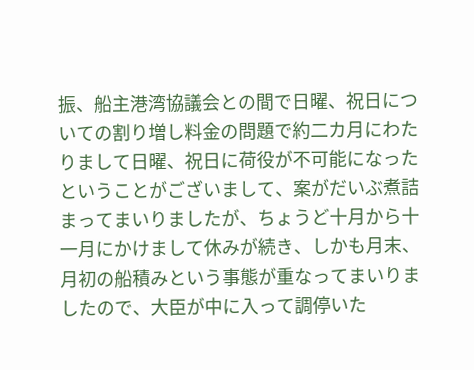振、船主港湾協議会との間で日曜、祝日についての割り増し料金の問題で約二カ月にわたりまして日曜、祝日に荷役が不可能になったということがございまして、案がだいぶ煮詰まってまいりましたが、ちょうど十月から十一月にかけまして休みが続き、しかも月末、月初の船積みという事態が重なってまいりましたので、大臣が中に入って調停いた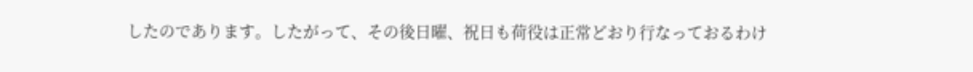したのであります。したがって、その後日曜、祝日も荷役は正常どおり行なっておるわけ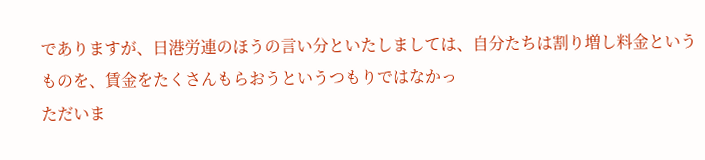でありますが、日港労連のほうの言い分といたしましては、自分たちは割り増し料金というものを、賃金をたくさんもらおうというつもりではなかっ
ただいま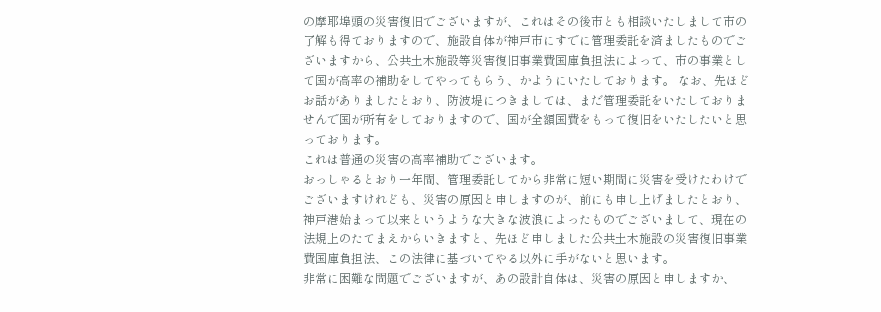の摩耶埠頭の災害復旧でございますが、これはその後市とも相談いたしまして市の了解も得ておりますので、施設自体が神戸市にすでに管理委託を済ましたものでございますから、公共土木施設等災害復旧事業費国庫負担法によって、市の事業として国が高率の補助をしてやってもらう、かようにいたしております。 なお、先ほどお話がありましたとおり、防波堤につきましては、まだ管理委託をいたしておりませんで国が所有をしておりますので、国が全額国費をもって復旧をいたしたいと思っております。
これは普通の災害の高率補助でございます。
おっしゃるとおり一年間、管理委託してから非常に短い期間に災害を受けたわけでございますけれども、災害の原因と申しますのが、前にも申し上げましたとおり、神戸港始まって以来というような大きな波浪によったものでございまして、現在の法規上のたてまえからいきますと、先ほど申しました公共土木施設の災害復旧事業費国庫負担法、この法律に基づいてやる以外に手がないと思います。
非常に困難な問題でございますが、あの設計自体は、災害の原因と申しますか、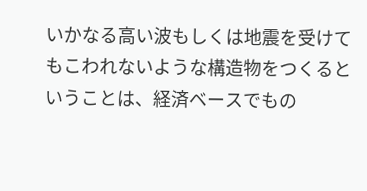いかなる高い波もしくは地震を受けてもこわれないような構造物をつくるということは、経済ベースでもの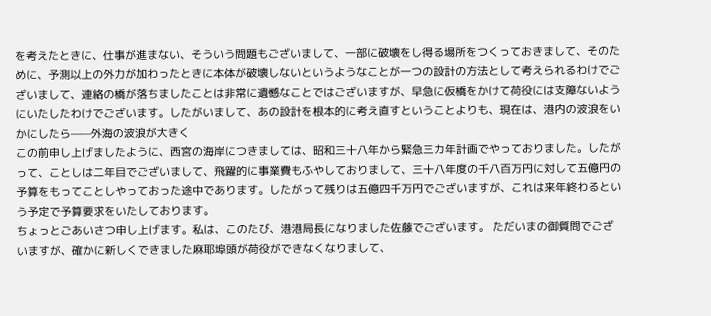を考えたときに、仕事が進まない、そういう問題もございまして、一部に破壊をし得る場所をつくっておきまして、そのために、予測以上の外力が加わったときに本体が破壊しないというようなことが一つの設計の方法として考えられるわけでございまして、連絡の橋が落ちましたことは非常に遺憾なことではございますが、早急に仮橋をかけて荷役には支障ないようにいたしたわけでございます。したがいまして、あの設計を根本的に考え直すということよりも、現在は、港内の波浪をいかにしたら——外海の波浪が大きく
この前申し上げましたように、西宮の海岸につきましては、昭和三十八年から緊急三カ年計画でやっておりました。したがって、ことしは二年目でございまして、飛躍的に事業費もふやしておりまして、三十八年度の千八百万円に対して五億円の予算をもってことしやっておった途中であります。したがって残りは五億四千万円でございますが、これは来年終わるという予定で予算要求をいたしております。
ちょっとごあいさつ申し上げます。私は、このたび、港港局長になりました佐藤でございます。 ただいまの御質問でございますが、確かに新しくできました麻耶埠頭が荷役ができなくなりまして、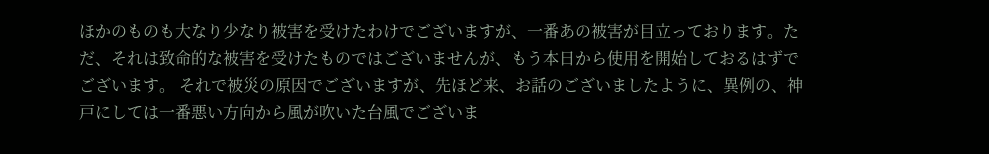ほかのものも大なり少なり被害を受けたわけでございますが、一番あの被害が目立っております。ただ、それは致命的な被害を受けたものではございませんが、もう本日から使用を開始しておるはずでございます。 それで被災の原因でございますが、先ほど来、お話のございましたように、異例の、神戸にしては一番悪い方向から風が吹いた台風でございま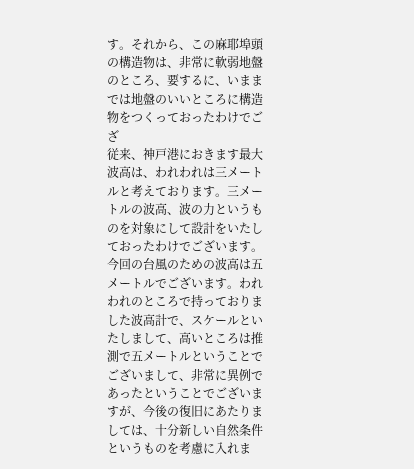す。それから、この麻耶埠頭の構造物は、非常に軟弱地盤のところ、要するに、いままでは地盤のいいところに構造物をつくっておったわけでござ
従来、神戸港におきます最大波高は、われわれは三メートルと考えております。三メートルの波高、波の力というものを対象にして設計をいたしておったわけでございます。今回の台風のための波高は五メートルでございます。われわれのところで持っておりました波高計で、スケールといたしまして、高いところは推測で五メートルということでございまして、非常に異例であったということでございますが、今後の復旧にあたりましては、十分新しい自然条件というものを考慮に入れま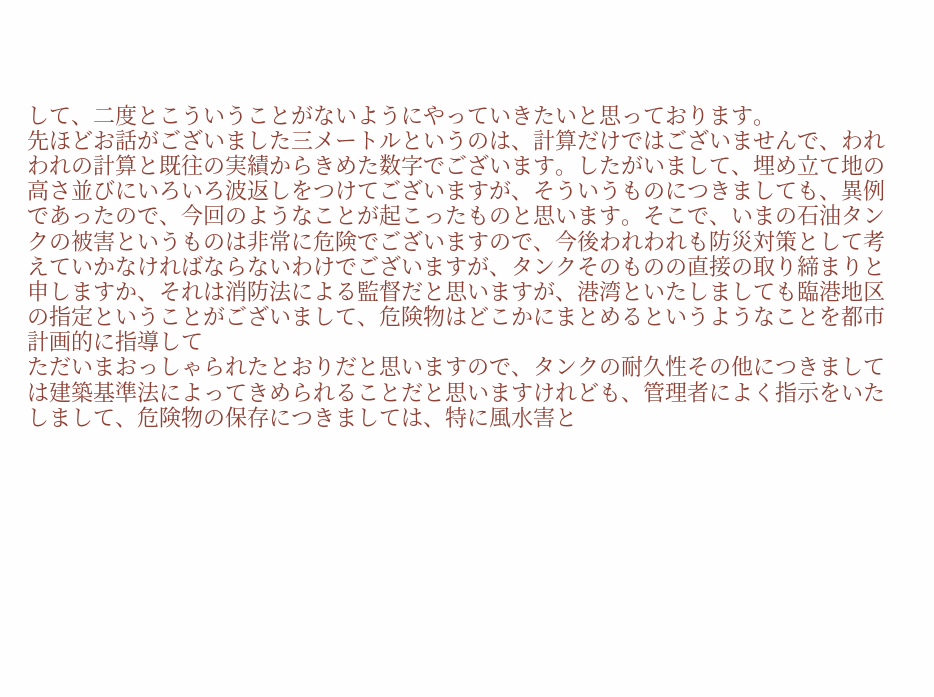して、二度とこういうことがないようにやっていきたいと思っております。
先ほどお話がございました三メートルというのは、計算だけではございませんで、われわれの計算と既往の実績からきめた数字でございます。したがいまして、埋め立て地の高さ並びにいろいろ波返しをつけてございますが、そういうものにつきましても、異例であったので、今回のようなことが起こったものと思います。そこで、いまの石油タンクの被害というものは非常に危険でございますので、今後われわれも防災対策として考えていかなければならないわけでございますが、タンクそのものの直接の取り締まりと申しますか、それは消防法による監督だと思いますが、港湾といたしましても臨港地区の指定ということがございまして、危険物はどこかにまとめるというようなことを都市計画的に指導して
ただいまおっしゃられたとおりだと思いますので、タンクの耐久性その他につきましては建築基準法によってきめられることだと思いますけれども、管理者によく指示をいたしまして、危険物の保存につきましては、特に風水害と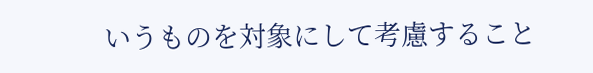いうものを対象にして考慮すること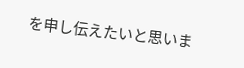を申し伝えたいと思いま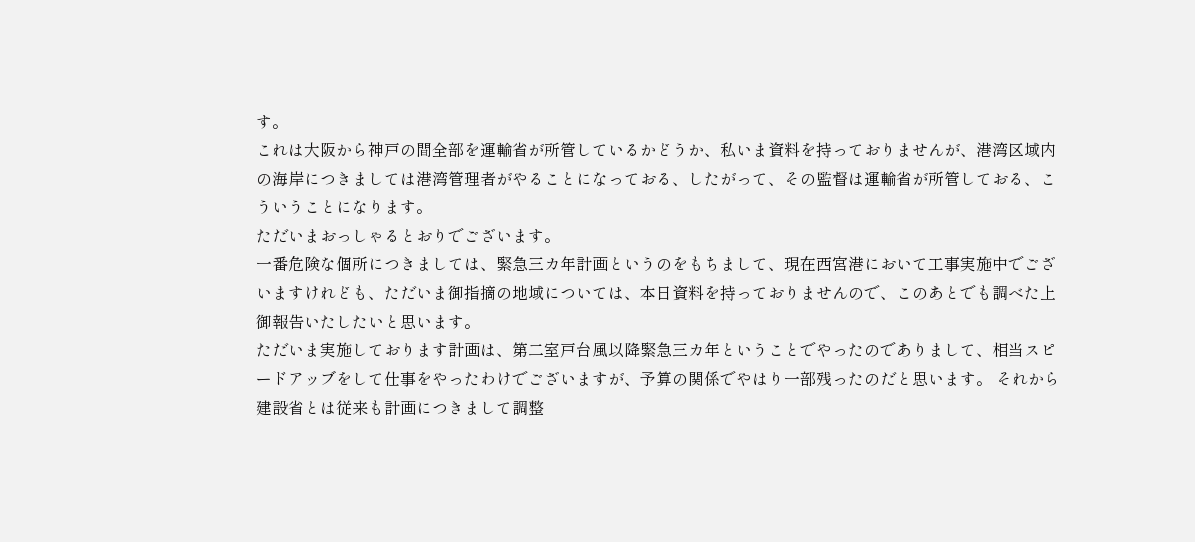す。
これは大阪から神戸の間全部を運輸省が所管しているかどうか、私いま資料を持っておりませんが、港湾区域内の海岸につきましては港湾管理者がやることになっておる、したがって、その監督は運輸省が所管しておる、こういうことになります。
ただいまおっしゃるとおりでございます。
一番危険な個所につきましては、緊急三カ年計画というのをもちまして、現在西宮港において工事実施中でございますけれども、ただいま御指摘の地域については、本日資料を持っておりませんので、このあとでも調べた上御報告いたしたいと思います。
ただいま実施しております計画は、第二室戸台風以降緊急三カ年ということでやったのでありまして、相当スピードアッブをして仕事をやったわけでございますが、予算の関係でやはり一部残ったのだと思います。 それから建設省とは従来も計画につきまして調整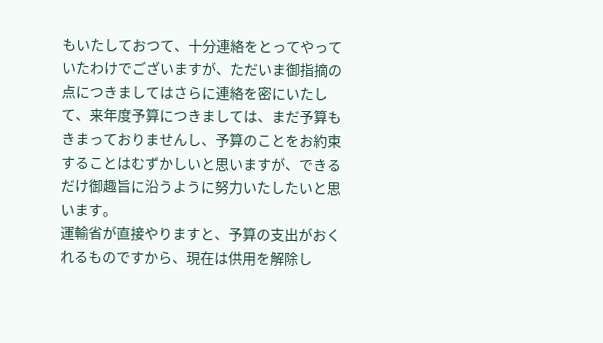もいたしておつて、十分連絡をとってやっていたわけでございますが、ただいま御指摘の点につきましてはさらに連絡を密にいたして、来年度予算につきましては、まだ予算もきまっておりませんし、予算のことをお約束することはむずかしいと思いますが、できるだけ御趣旨に沿うように努力いたしたいと思います。
運輸省が直接やりますと、予算の支出がおくれるものですから、現在は供用を解除し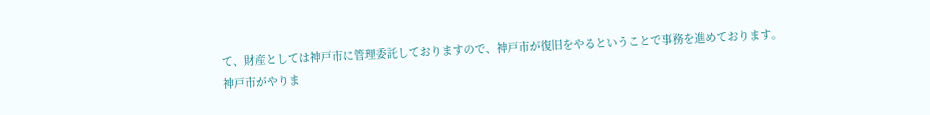て、財産としては神戸市に管理委託しておりますので、神戸市が復旧をやるということで事務を進めております。
神戸市がやりま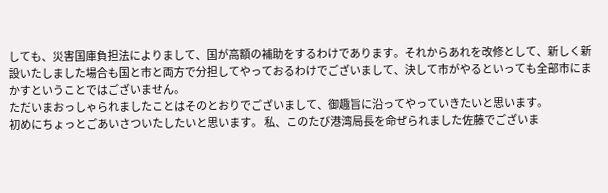しても、災害国庫負担法によりまして、国が高額の補助をするわけであります。それからあれを改修として、新しく新設いたしました場合も国と市と両方で分担してやっておるわけでございまして、決して市がやるといっても全部市にまかすということではございません。
ただいまおっしゃられましたことはそのとおりでございまして、御趣旨に沿ってやっていきたいと思います。
初めにちょっとごあいさついたしたいと思います。 私、このたび港湾局長を命ぜられました佐藤でございま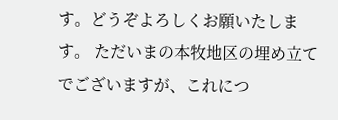す。どうぞよろしくお願いたします。 ただいまの本牧地区の埋め立てでございますが、これにつ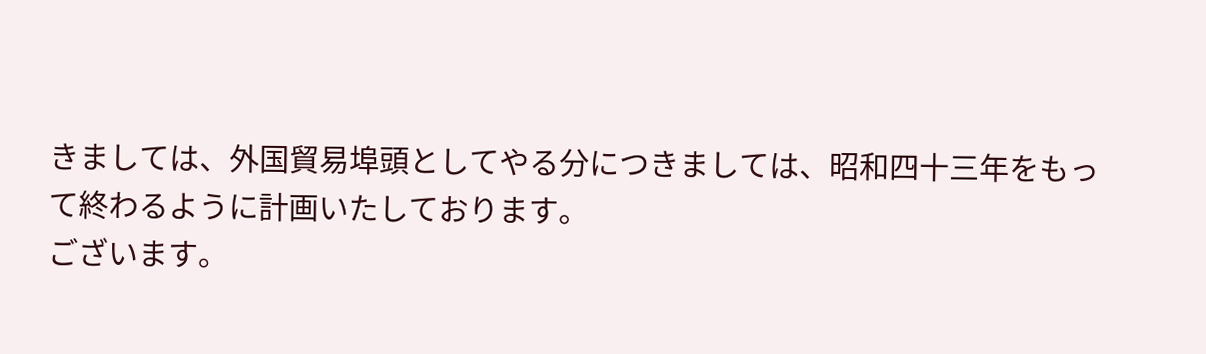きましては、外国貿易埠頭としてやる分につきましては、昭和四十三年をもって終わるように計画いたしております。
ございます。